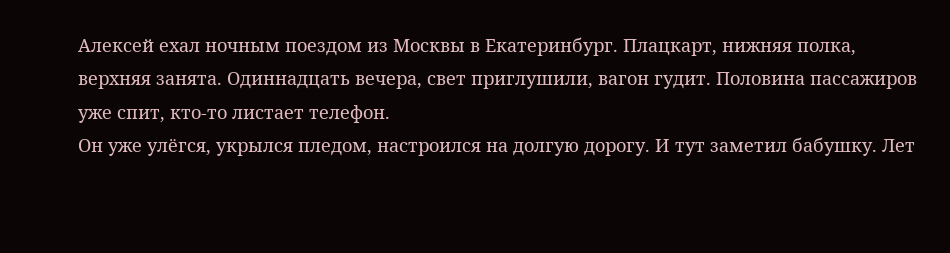Алексей ехал ночным поездом из Москвы в Екатеринбург. Плацкарт, нижняя полка, верхняя занята. Одиннадцать вечера, свет приглушили, вагон гудит. Половина пассажиров уже спит, кто-то листает телефон.
Он уже улёгся, укрылся пледом, настроился на долгую дорогу. И тут заметил бабушку. Лет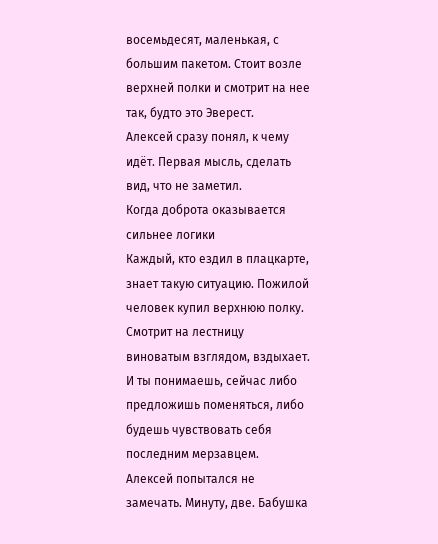восемьдесят, маленькая, с большим пакетом. Стоит возле верхней полки и смотрит на нее так, будто это Эверест.
Алексей сразу понял, к чему идёт. Первая мысль, сделать вид, что не заметил.
Когда доброта оказывается сильнее логики
Каждый, кто ездил в плацкарте, знает такую ситуацию. Пожилой человек купил верхнюю полку. Смотрит на лестницу виноватым взглядом, вздыхает. И ты понимаешь, сейчас либо предложишь поменяться, либо будешь чувствовать себя последним мерзавцем.
Алексей попытался не замечать. Минуту, две. Бабушка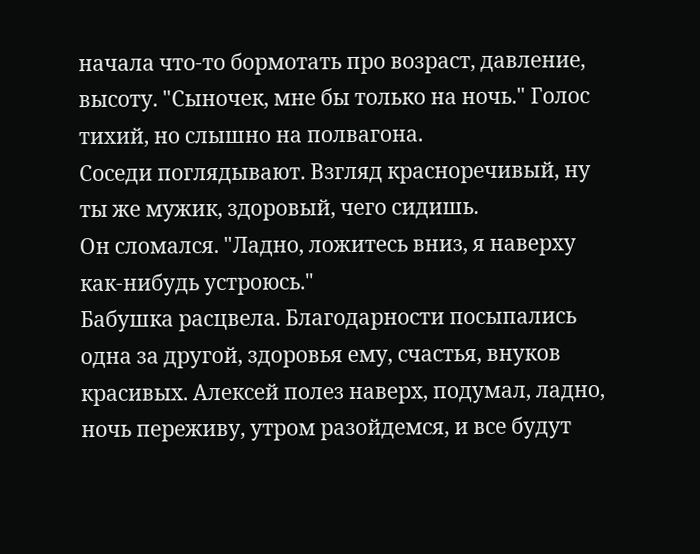начала что-то бормотать про возраст, давление, высоту. "Сыночек, мне бы только на ночь." Голос тихий, но слышно на полвагона.
Соседи поглядывают. Взгляд красноречивый, ну ты же мужик, здоровый, чего сидишь.
Он сломался. "Ладно, ложитесь вниз, я наверху как-нибудь устроюсь."
Бабушка расцвела. Благодарности посыпались одна за другой, здоровья ему, счастья, внуков красивых. Алексей полез наверх, подумал, ладно, ночь переживу, утром разойдемся, и все будут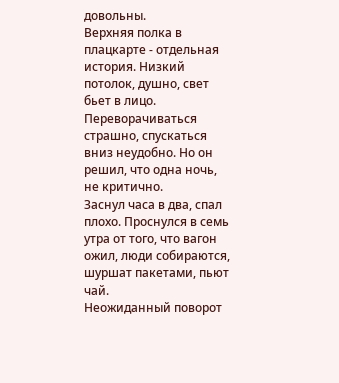довольны.
Верхняя полка в плацкарте - отдельная история. Низкий потолок, душно, свет бьет в лицо. Переворачиваться страшно, спускаться вниз неудобно. Но он решил, что одна ночь, не критично.
Заснул часа в два, спал плохо. Проснулся в семь утра от того, что вагон ожил, люди собираются, шуршат пакетами, пьют чай.
Неожиданный поворот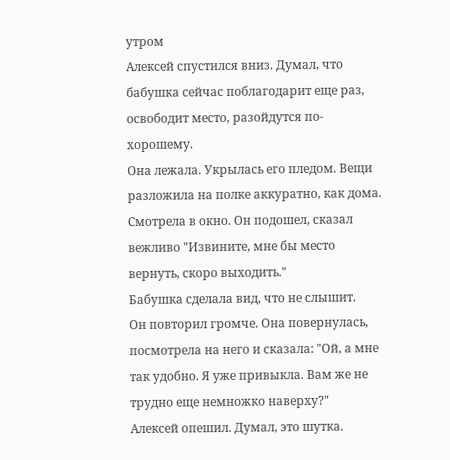утром
Алексей спустился вниз. Думал, что бабушка сейчас поблагодарит еще раз, освободит место, разойдутся по-хорошему.
Она лежала. Укрылась его пледом. Вещи разложила на полке аккуратно, как дома. Смотрела в окно. Он подошел, сказал вежливо "Извините, мне бы место вернуть, скоро выходить."
Бабушка сделала вид, что не слышит.
Он повторил громче. Она повернулась, посмотрела на него и сказала: "Ой, а мне так удобно. Я уже привыкла. Вам же не трудно еще немножко наверху?"
Алексей опешил. Думал, это шутка.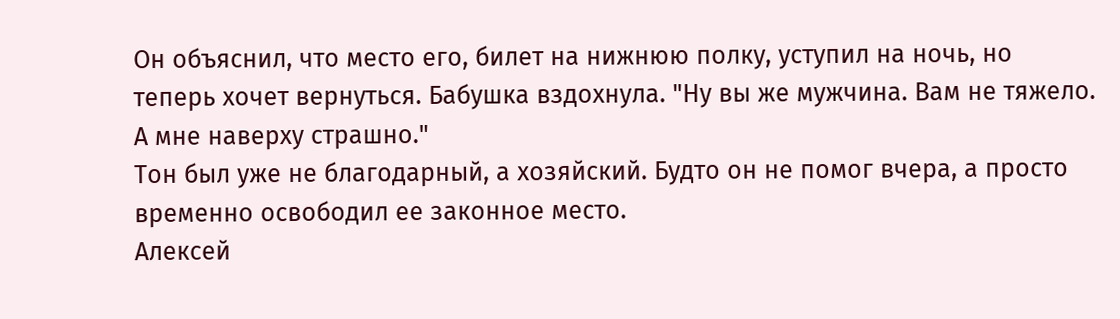Он объяснил, что место его, билет на нижнюю полку, уступил на ночь, но теперь хочет вернуться. Бабушка вздохнула. "Ну вы же мужчина. Вам не тяжело. А мне наверху страшно."
Тон был уже не благодарный, а хозяйский. Будто он не помог вчера, а просто временно освободил ее законное место.
Алексей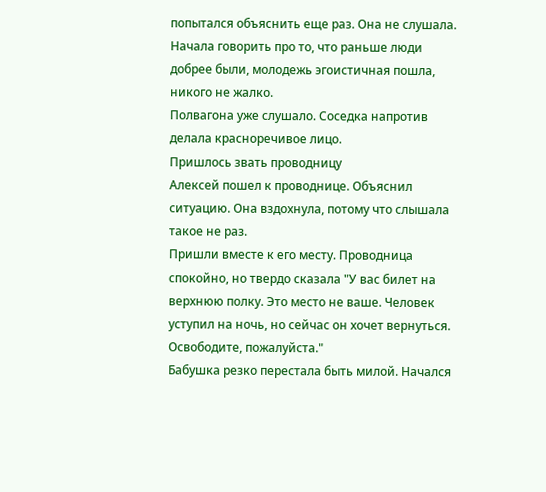попытался объяснить еще раз. Она не слушала. Начала говорить про то, что раньше люди добрее были, молодежь эгоистичная пошла, никого не жалко.
Полвагона уже слушало. Соседка напротив делала красноречивое лицо.
Пришлось звать проводницу
Алексей пошел к проводнице. Объяснил ситуацию. Она вздохнула, потому что слышала такое не раз.
Пришли вместе к его месту. Проводница спокойно, но твердо сказала "У вас билет на верхнюю полку. Это место не ваше. Человек уступил на ночь, но сейчас он хочет вернуться. Освободите, пожалуйста."
Бабушка резко перестала быть милой. Начался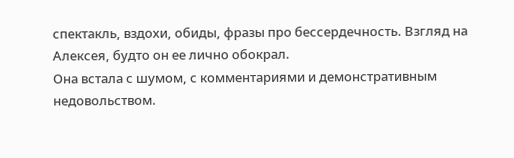спектакль, вздохи, обиды, фразы про бессердечность. Взгляд на Алексея, будто он ее лично обокрал.
Она встала с шумом, с комментариями и демонстративным недовольством.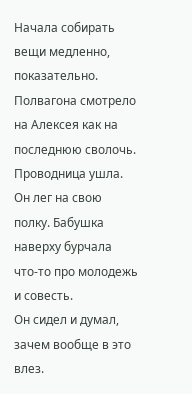Начала собирать вещи медленно, показательно. Полвагона смотрело на Алексея как на последнюю сволочь.
Проводница ушла. Он лег на свою полку. Бабушка наверху бурчала что-то про молодежь и совесть.
Он сидел и думал, зачем вообще в это влез.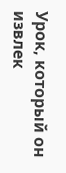Урок, который он извлек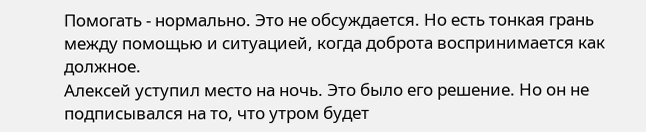Помогать - нормально. Это не обсуждается. Но есть тонкая грань между помощью и ситуацией, когда доброта воспринимается как должное.
Алексей уступил место на ночь. Это было его решение. Но он не подписывался на то, что утром будет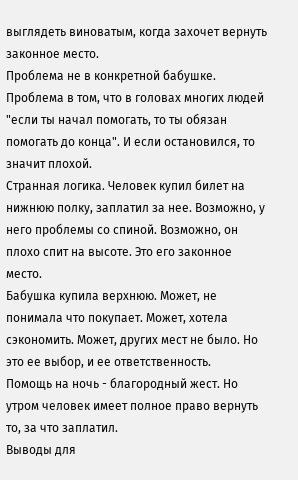выглядеть виноватым, когда захочет вернуть законное место.
Проблема не в конкретной бабушке. Проблема в том, что в головах многих людей "если ты начал помогать, то ты обязан помогать до конца". И если остановился, то значит плохой.
Странная логика. Человек купил билет на нижнюю полку, заплатил за нее. Возможно, у него проблемы со спиной. Возможно, он плохо спит на высоте. Это его законное место.
Бабушка купила верхнюю. Может, не понимала что покупает. Может, хотела сэкономить. Может, других мест не было. Но это ее выбор, и ее ответственность.
Помощь на ночь - благородный жест. Но утром человек имеет полное право вернуть то, за что заплатил.
Выводы для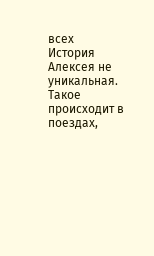всех
История Алексея не уникальная. Такое происходит в поездах,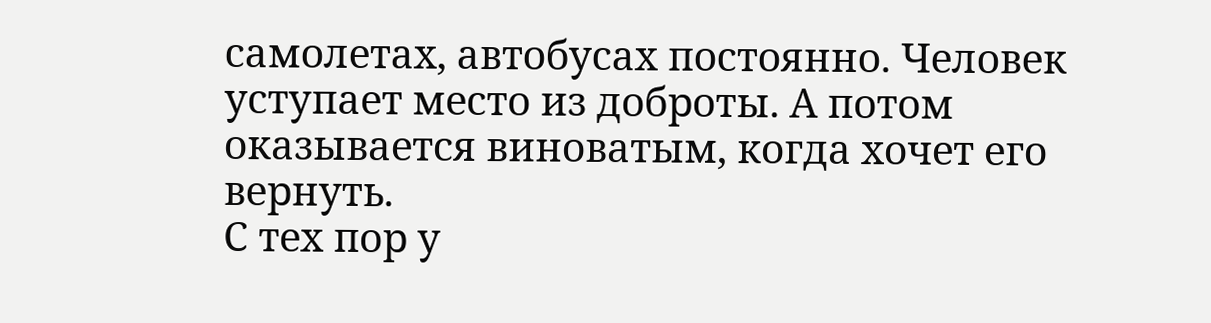самолетах, автобусах постоянно. Человек уступает место из доброты. А потом оказывается виноватым, когда хочет его вернуть.
С тех пор у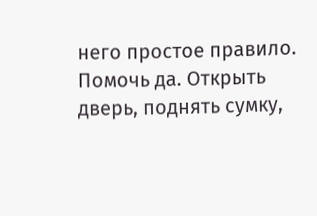него простое правило. Помочь да. Открыть дверь, поднять сумку,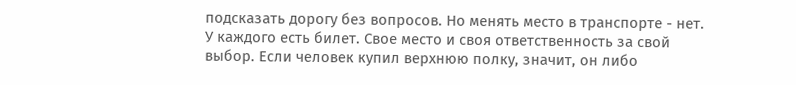подсказать дорогу без вопросов. Но менять место в транспорте - нет.
У каждого есть билет. Свое место и своя ответственность за свой выбор. Если человек купил верхнюю полку, значит, он либо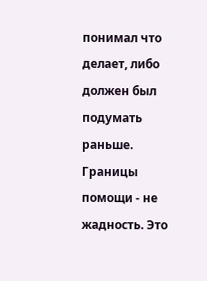понимал что делает, либо должен был подумать раньше.
Границы помощи - не жадность. Это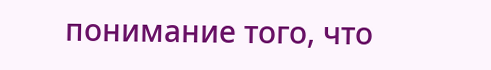понимание того, что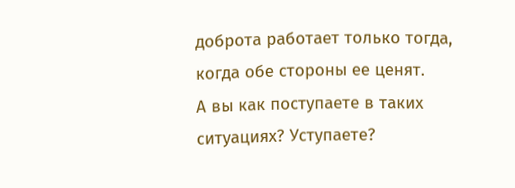доброта работает только тогда, когда обе стороны ее ценят.
А вы как поступаете в таких ситуациях? Уступаете?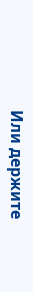Или держите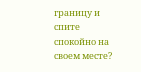границу и спите спокойно на своем месте?